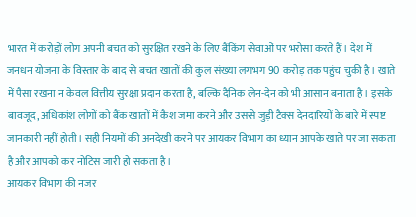भारत में करोड़ों लोग अपनी बचत को सुरक्षित रखने के लिए बैंकिंग सेवाओं पर भरोसा करते हैं। देश में जनधन योजना के विस्तार के बाद से बचत खातों की कुल संख्या लगभग 90 करोड़ तक पहुंच चुकी है। खाते में पैसा रखना न केवल वित्तीय सुरक्षा प्रदान करता है, बल्कि दैनिक लेन-देन को भी आसान बनाता है। इसके बावजूद, अधिकांश लोगों को बैंक खातों में कैश जमा करने और उससे जुड़ी टैक्स देनदारियों के बारे में स्पष्ट जानकारी नहीं होती। सही नियमों की अनदेखी करने पर आयकर विभाग का ध्यान आपके खाते पर जा सकता है और आपको कर नोटिस जारी हो सकता है।
आयकर विभाग की नजर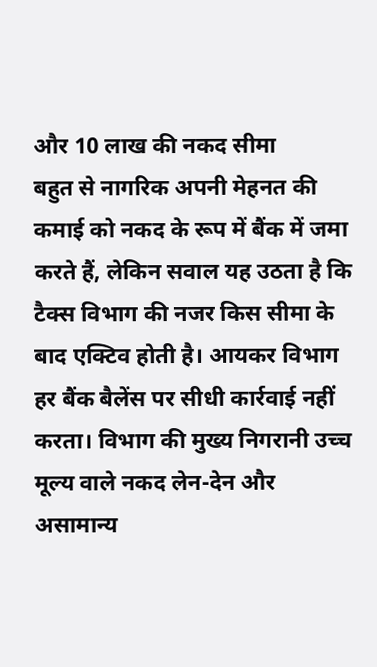और 10 लाख की नकद सीमा
बहुत से नागरिक अपनी मेहनत की कमाई को नकद के रूप में बैंक में जमा करते हैं, लेकिन सवाल यह उठता है कि टैक्स विभाग की नजर किस सीमा के बाद एक्टिव होती है। आयकर विभाग हर बैंक बैलेंस पर सीधी कार्रवाई नहीं करता। विभाग की मुख्य निगरानी उच्च मूल्य वाले नकद लेन-देन और असामान्य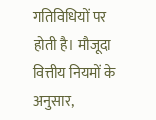गतिविधियों पर होती है। मौजूदा वित्तीय नियमों के अनुसार,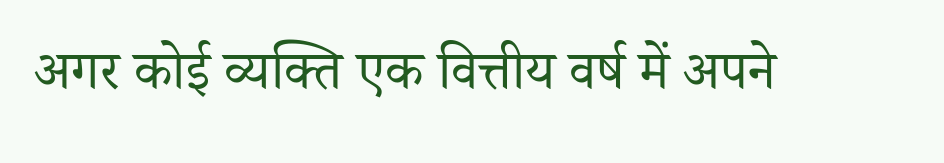अगर कोई व्यक्ति एक वित्तीय वर्ष में अपने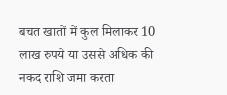बचत खातों में कुल मिलाकर 10 लाख रुपये या उससे अधिक की नकद राशि जमा करता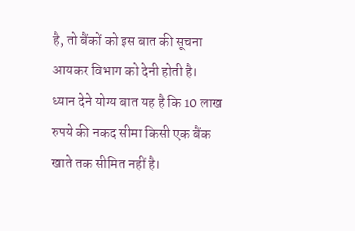है, तो बैंकों को इस बात की सूचना आयकर विभाग को देनी होती है।
ध्यान देने योग्य बात यह है कि 10 लाख रुपये की नकद सीमा किसी एक बैंक खाते तक सीमित नहीं है।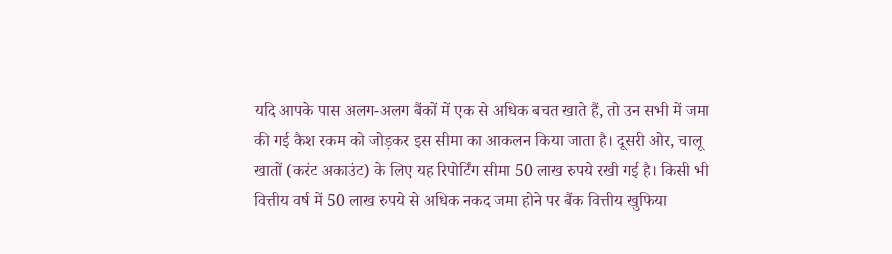यदि आपके पास अलग-अलग बैंकों में एक से अधिक बचत खाते हैं, तो उन सभी में जमा की गई कैश रकम को जोड़कर इस सीमा का आकलन किया जाता है। दूसरी ओर, चालू खातों (करंट अकाउंट) के लिए यह रिपोर्टिंग सीमा 50 लाख रुपये रखी गई है। किसी भी वित्तीय वर्ष में 50 लाख रुपये से अधिक नकद जमा होने पर बैंक वित्तीय खुफिया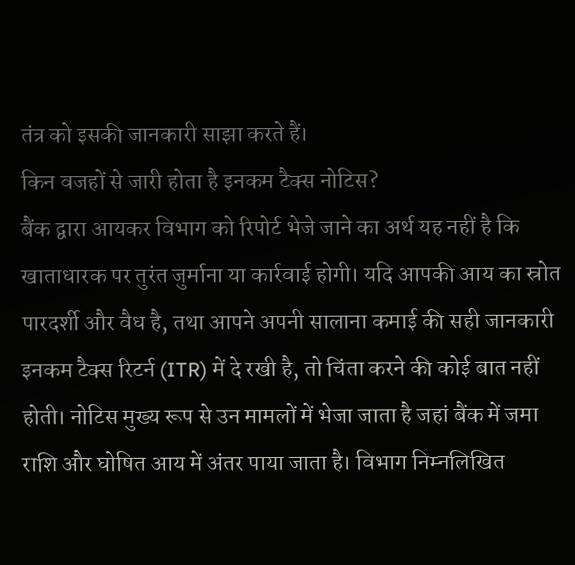तंत्र को इसकी जानकारी साझा करते हैं।
किन वजहों से जारी होता है इनकम टैक्स नोटिस?
बैंक द्वारा आयकर विभाग को रिपोर्ट भेजे जाने का अर्थ यह नहीं है कि खाताधारक पर तुरंत जुर्माना या कार्रवाई होगी। यदि आपकी आय का स्रोत पारदर्शी और वैध है, तथा आपने अपनी सालाना कमाई की सही जानकारी इनकम टैक्स रिटर्न (ITR) में दे रखी है, तो चिंता करने की कोई बात नहीं होती। नोटिस मुख्य रूप से उन मामलों में भेजा जाता है जहां बैंक में जमा राशि और घोषित आय में अंतर पाया जाता है। विभाग निम्नलिखित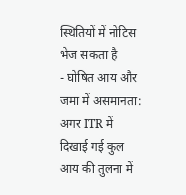स्थितियों में नोटिस भेज सकता है
- घोषित आय और जमा में असमानता: अगर ITR में दिखाई गई कुल आय की तुलना में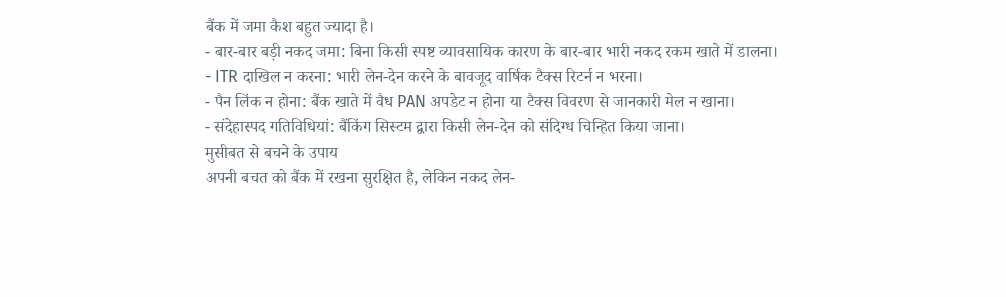बैंक में जमा कैश बहुत ज्यादा है।
- बार-बार बड़ी नकद जमा: बिना किसी स्पष्ट व्यावसायिक कारण के बार-बार भारी नकद रकम खाते में डालना।
- ITR दाखिल न करना: भारी लेन-देन करने के बावजूद वार्षिक टैक्स रिटर्न न भरना।
- पैन लिंक न होना: बैंक खाते में वैध PAN अपडेट न होना या टैक्स विवरण से जानकारी मेल न खाना।
- संदेहास्पद गतिविधियां: बैंकिंग सिस्टम द्वारा किसी लेन-देन को संदिग्ध चिन्हित किया जाना।
मुसीबत से बचने के उपाय
अपनी बचत को बैंक में रखना सुरक्षित है, लेकिन नकद लेन-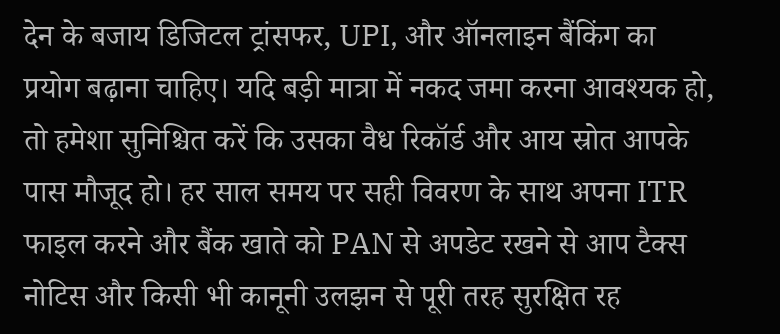देन के बजाय डिजिटल ट्रांसफर, UPI, और ऑनलाइन बैंकिंग का प्रयोग बढ़ाना चाहिए। यदि बड़ी मात्रा में नकद जमा करना आवश्यक हो, तो हमेशा सुनिश्चित करें कि उसका वैध रिकॉर्ड और आय स्रोत आपके पास मौजूद हो। हर साल समय पर सही विवरण के साथ अपना ITR फाइल करने और बैंक खाते को PAN से अपडेट रखने से आप टैक्स नोटिस और किसी भी कानूनी उलझन से पूरी तरह सुरक्षित रह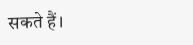सकते हैं।